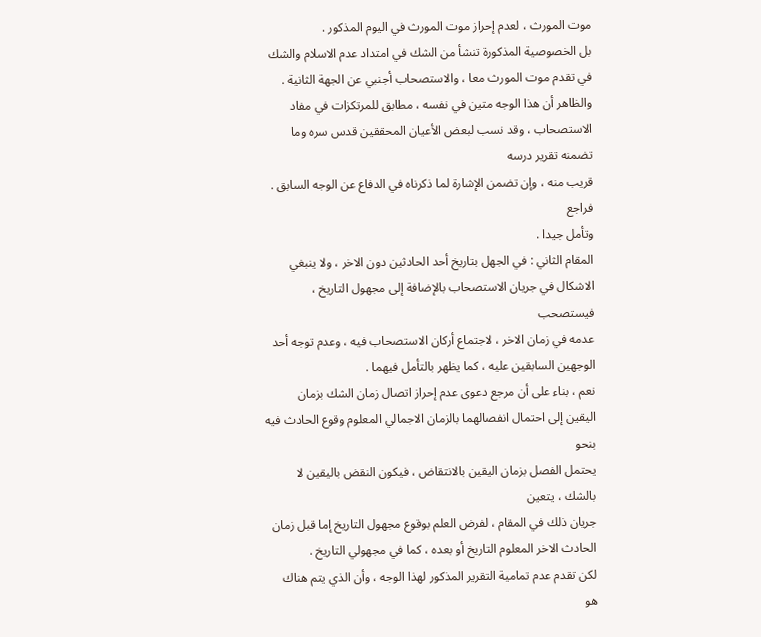موت المورث ، لعدم إحراز موت المورث في اليوم المذكور .
بل الخصوصية المذكورة تنشأ من الشك في امتداد عدم الاسلام والشك
في تقدم موت المورث معا ، والاستصحاب أجنبي عن الجهة الثانية .
والظاهر أن هذا الوجه متين في نفسه ، مطابق للمرتكزات في مفاد
الاستصحاب ، وقد نسب لبعض الأعيان المحققين قدس سره وما تضمنه تقرير درسه
قريب منه ، وإن تضمن الإشارة لما ذكرناه في الدفاع عن الوجه السابق . فراجع
وتأمل جيدا .
المقام الثاني : في الجهل بتاريخ أحد الحادثين دون الاخر ، ولا ينبغي
الاشكال في جريان الاستصحاب بالإضافة إلى مجهول التاريخ ، فيستصحب
عدمه في زمان الاخر ، لاجتماع أركان الاستصحاب فيه ، وعدم توجه أحد
الوجهين السابقين عليه ، كما يظهر بالتأمل فيهما .
نعم ، بناء على أن مرجع دعوى عدم إحراز اتصال زمان الشك بزمان
اليقين إلى احتمال انفصالهما بالزمان الاجمالي المعلوم وقوع الحادث فيه بنحو
يحتمل الفصل بزمان اليقين بالانتقاض ، فيكون النقض باليقين لا بالشك ، يتعين
جريان ذلك في المقام ، لفرض العلم بوقوع مجهول التاريخ إما قبل زمان
الحادث الاخر المعلوم التاريخ أو بعده ، كما في مجهولي التاريخ .
لكن تقدم عدم تمامية التقرير المذكور لهذا الوجه ، وأن الذي يتم هناك
هو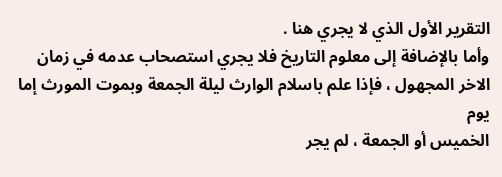التقرير الأول الذي لا يجري هنا .
وأما بالإضافة إلى معلوم التاريخ فلا يجري استصحاب عدمه في زمان
الاخر المجهول ، فإذا علم باسلام الوارث ليلة الجمعة وبموت المورث إما يوم
الخميس أو الجمعة ، لم يجر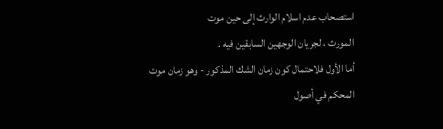استصحاب عدم اسلام الوارث إلى حين موت
المورث ، لجريان الوجهين السابقين فيه .
أما الأول فلاحتمال كون زمان الشك المذكور - وهو زمان موت
المحكم في أصول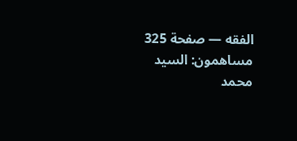الفقه — صفحة 325
مساهمون: السيد محمد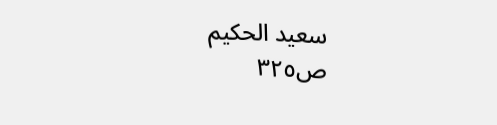سعيد الحكيم
ص٣٢٥